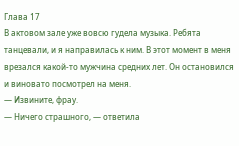Глава 17
В актовом зале уже вовсю гудела музыка. Ребята танцевали, и я направилась к ним. В этот момент в меня врезался какой-то мужчина средних лет. Он остановился и виновато посмотрел на меня.
— Извините, фрау.
— Ничего страшного, — ответила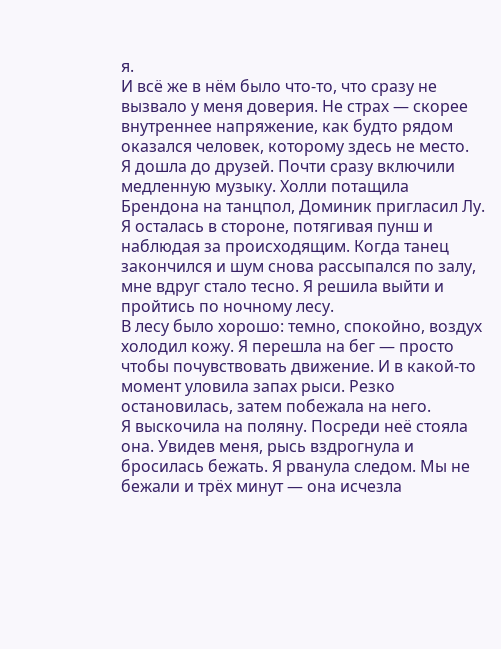я.
И всё же в нём было что-то, что сразу не вызвало у меня доверия. Не страх — скорее внутреннее напряжение, как будто рядом оказался человек, которому здесь не место.
Я дошла до друзей. Почти сразу включили медленную музыку. Холли потащила Брендона на танцпол, Доминик пригласил Лу. Я осталась в стороне, потягивая пунш и наблюдая за происходящим. Когда танец закончился и шум снова рассыпался по залу, мне вдруг стало тесно. Я решила выйти и пройтись по ночному лесу.
В лесу было хорошо: темно, спокойно, воздух холодил кожу. Я перешла на бег — просто чтобы почувствовать движение. И в какой-то момент уловила запах рыси. Резко остановилась, затем побежала на него.
Я выскочила на поляну. Посреди неё стояла она. Увидев меня, рысь вздрогнула и бросилась бежать. Я рванула следом. Мы не бежали и трёх минут — она исчезла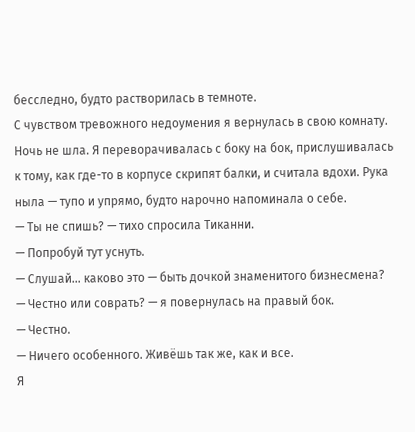бесследно, будто растворилась в темноте.
С чувством тревожного недоумения я вернулась в свою комнату.
Ночь не шла. Я переворачивалась с боку на бок, прислушивалась к тому, как где-то в корпусе скрипят балки, и считала вдохи. Рука ныла — тупо и упрямо, будто нарочно напоминала о себе.
— Ты не спишь? — тихо спросила Тиканни.
— Попробуй тут уснуть.
— Слушай… каково это — быть дочкой знаменитого бизнесмена?
— Честно или соврать? — я повернулась на правый бок.
— Честно.
— Ничего особенного. Живёшь так же, как и все.
Я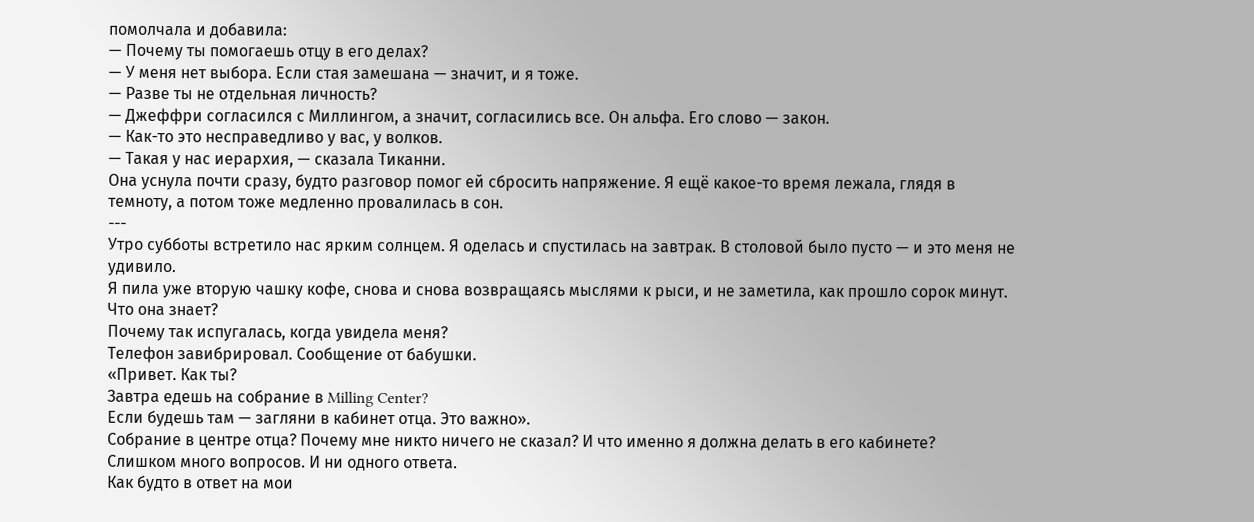помолчала и добавила:
— Почему ты помогаешь отцу в его делах?
— У меня нет выбора. Если стая замешана — значит, и я тоже.
— Разве ты не отдельная личность?
— Джеффри согласился с Миллингом, а значит, согласились все. Он альфа. Его слово — закон.
— Как-то это несправедливо у вас, у волков.
— Такая у нас иерархия, — сказала Тиканни.
Она уснула почти сразу, будто разговор помог ей сбросить напряжение. Я ещё какое-то время лежала, глядя в темноту, а потом тоже медленно провалилась в сон.
---
Утро субботы встретило нас ярким солнцем. Я оделась и спустилась на завтрак. В столовой было пусто — и это меня не удивило.
Я пила уже вторую чашку кофе, снова и снова возвращаясь мыслями к рыси, и не заметила, как прошло сорок минут.
Что она знает?
Почему так испугалась, когда увидела меня?
Телефон завибрировал. Сообщение от бабушки.
«Привет. Как ты?
Завтра едешь на собрание в Milling Center?
Если будешь там — загляни в кабинет отца. Это важно».
Собрание в центре отца? Почему мне никто ничего не сказал? И что именно я должна делать в его кабинете?
Слишком много вопросов. И ни одного ответа.
Как будто в ответ на мои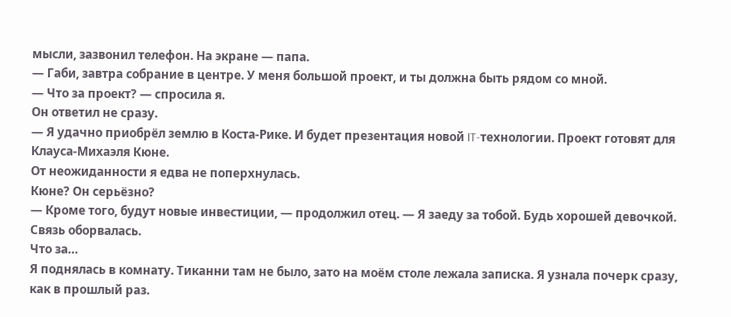мысли, зазвонил телефон. На экране — папа.
— Габи, завтра собрание в центре. У меня большой проект, и ты должна быть рядом со мной.
— Что за проект? — спросила я.
Он ответил не сразу.
— Я удачно приобрёл землю в Коста-Рике. И будет презентация новой IT-технологии. Проект готовят для Клауса-Михаэля Кюне.
От неожиданности я едва не поперхнулась.
Кюне? Он серьёзно?
— Кроме того, будут новые инвестиции, — продолжил отец. — Я заеду за тобой. Будь хорошей девочкой.
Связь оборвалась.
Что за…
Я поднялась в комнату. Тиканни там не было, зато на моём столе лежала записка. Я узнала почерк сразу, как в прошлый раз.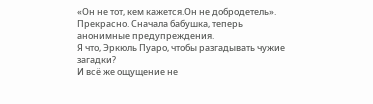«Он не тот, кем кажется.Он не добродетель».
Прекрасно. Сначала бабушка, теперь анонимные предупреждения.
Я что, Эркюль Пуаро, чтобы разгадывать чужие загадки?
И всё же ощущение не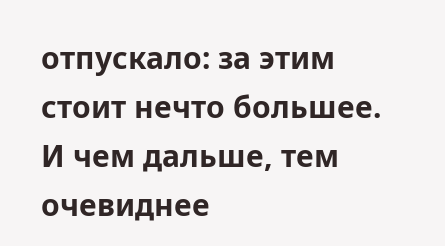отпускало: за этим стоит нечто большее.
И чем дальше, тем очевиднее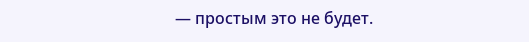— простым это не будет.